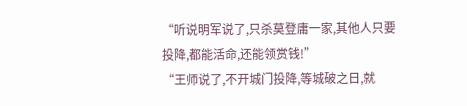“听说明军说了,只杀莫登庸一家,其他人只要投降,都能活命,还能领赏钱!”
“王师说了,不开城门投降,等城破之日,就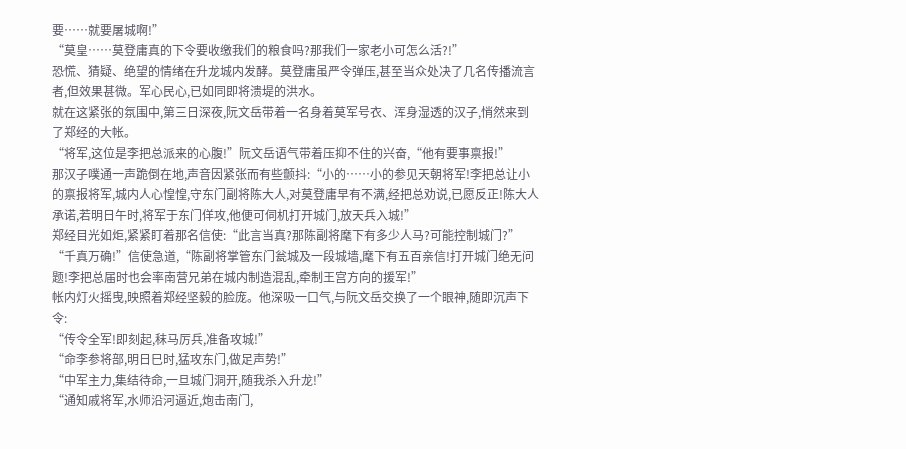要……就要屠城啊!”
“莫皇……莫登庸真的下令要收缴我们的粮食吗?那我们一家老小可怎么活?!”
恐慌、猜疑、绝望的情绪在升龙城内发酵。莫登庸虽严令弹压,甚至当众处决了几名传播流言者,但效果甚微。军心民心,已如同即将溃堤的洪水。
就在这紧张的氛围中,第三日深夜,阮文岳带着一名身着莫军号衣、浑身湿透的汉子,悄然来到了郑经的大帐。
“将军,这位是李把总派来的心腹!”阮文岳语气带着压抑不住的兴奋,“他有要事禀报!”
那汉子噗通一声跪倒在地,声音因紧张而有些颤抖:“小的……小的参见天朝将军!李把总让小的禀报将军,城内人心惶惶,守东门副将陈大人,对莫登庸早有不满,经把总劝说,已愿反正!陈大人承诺,若明日午时,将军于东门佯攻,他便可伺机打开城门,放天兵入城!”
郑经目光如炬,紧紧盯着那名信使:“此言当真?那陈副将麾下有多少人马?可能控制城门?”
“千真万确!”信使急道,“陈副将掌管东门瓮城及一段城墙,麾下有五百亲信!打开城门绝无问题!李把总届时也会率南营兄弟在城内制造混乱,牵制王宫方向的援军!”
帐内灯火摇曳,映照着郑经坚毅的脸庞。他深吸一口气,与阮文岳交换了一个眼神,随即沉声下令:
“传令全军!即刻起,秣马厉兵,准备攻城!”
“命李参将部,明日巳时,猛攻东门,做足声势!”
“中军主力,集结待命,一旦城门洞开,随我杀入升龙!”
“通知戚将军,水师沿河逼近,炮击南门,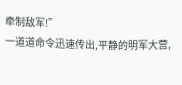牵制敌军!”
一道道命令迅速传出,平静的明军大营,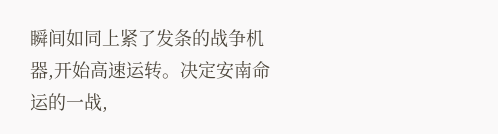瞬间如同上紧了发条的战争机器,开始高速运转。决定安南命运的一战,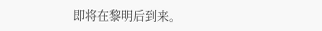即将在黎明后到来。